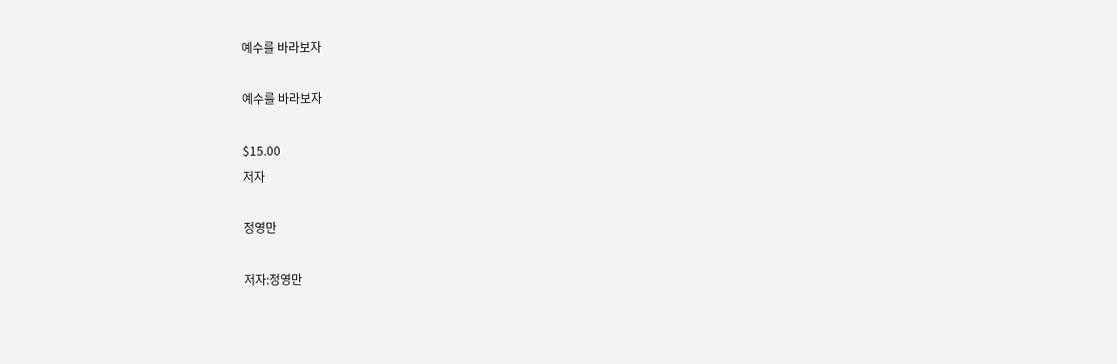예수를 바라보자

예수를 바라보자

$15.00
저자

정영만

저자:정영만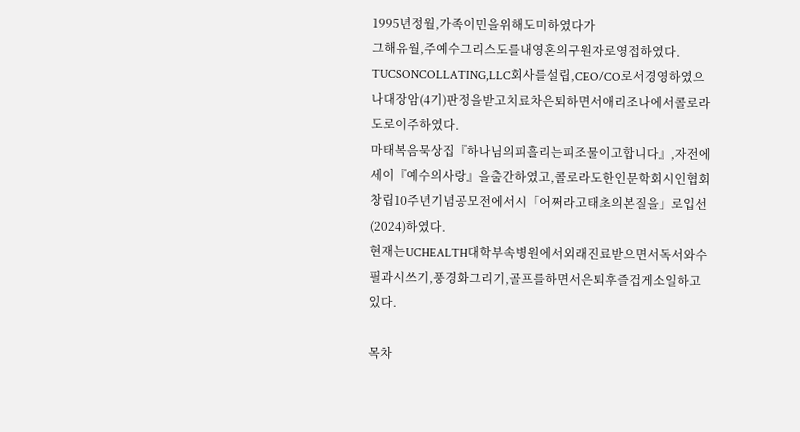1995년정월,가족이민을위해도미하였다가
그해유월,주예수그리스도를내영혼의구원자로영접하였다.
TUCSONCOLLATING,LLC회사를설립,CEO/CO로서경영하였으나대장암(4기)판정을받고치료차은퇴하면서애리조나에서콜로라도로이주하였다.
마태복음묵상집『하나님의피흘리는피조물이고합니다』,자전에세이『예수의사랑』을출간하였고,콜로라도한인문학회시인협회창립10주년기념공모전에서시「어쩌라고태초의본질을」로입선(2024)하였다.
현재는UCHEALTH대학부속병원에서외래진료받으면서독서와수필과시쓰기,풍경화그리기,골프를하면서은퇴후즐겁게소일하고있다.

목차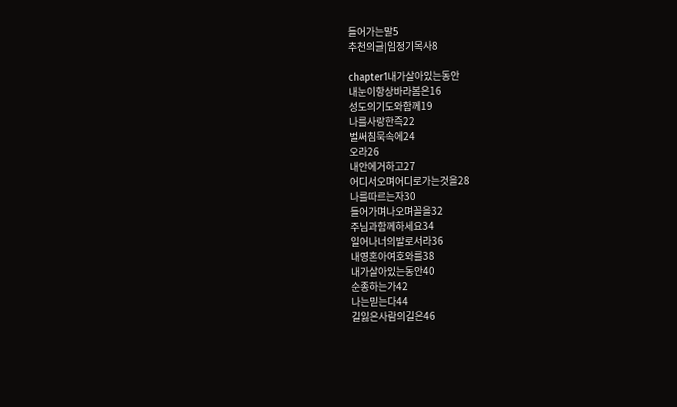들어가는말5
추천의글|임정기목사8

chapter1내가살아있는동안
내눈이항상바라봄은16
성도의기도와함께19
나를사랑한즉22
벌써침묵속에24
오라26
내안에거하고27
어디서오며어디로가는것을28
나를따르는자30
들어가며나오며꼴을32
주님과함께하세요34
일어나너의발로서라36
내영혼아여호와를38
내가살아있는동안40
순종하는가42
나는믿는다44
길잃은사람의길은46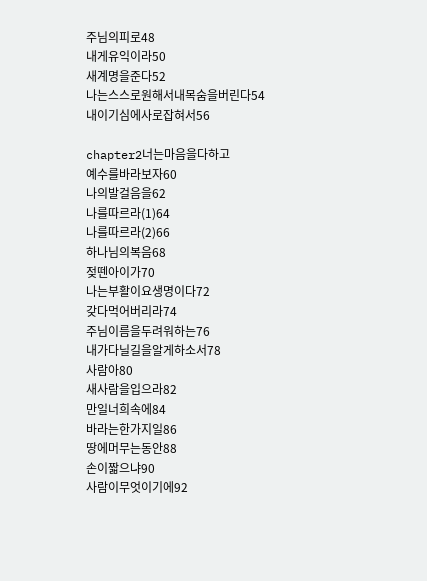주님의피로48
내게유익이라50
새계명을준다52
나는스스로원해서내목숨을버린다54
내이기심에사로잡혀서56

chapter2너는마음을다하고
예수를바라보자60
나의발걸음을62
나를따르라(1)64
나를따르라(2)66
하나님의복음68
젖뗀아이가70
나는부활이요생명이다72
갖다먹어버리라74
주님이름을두려워하는76
내가다닐길을알게하소서78
사람아80
새사람을입으라82
만일너희속에84
바라는한가지일86
땅에머무는동안88
손이짧으냐90
사람이무엇이기에92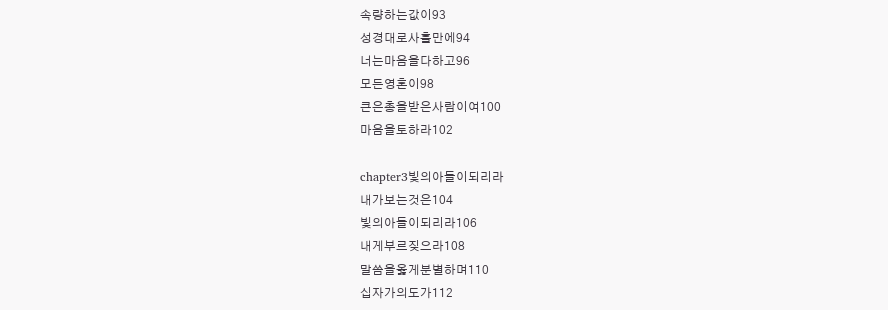속량하는값이93
성경대로사흘만에94
너는마음을다하고96
모든영혼이98
큰은총을받은사람이여100
마음을토하라102

chapter3빛의아들이되리라
내가보는것은104
빛의아들이되리라106
내게부르짖으라108
말씀을옳게분별하며110
십자가의도가112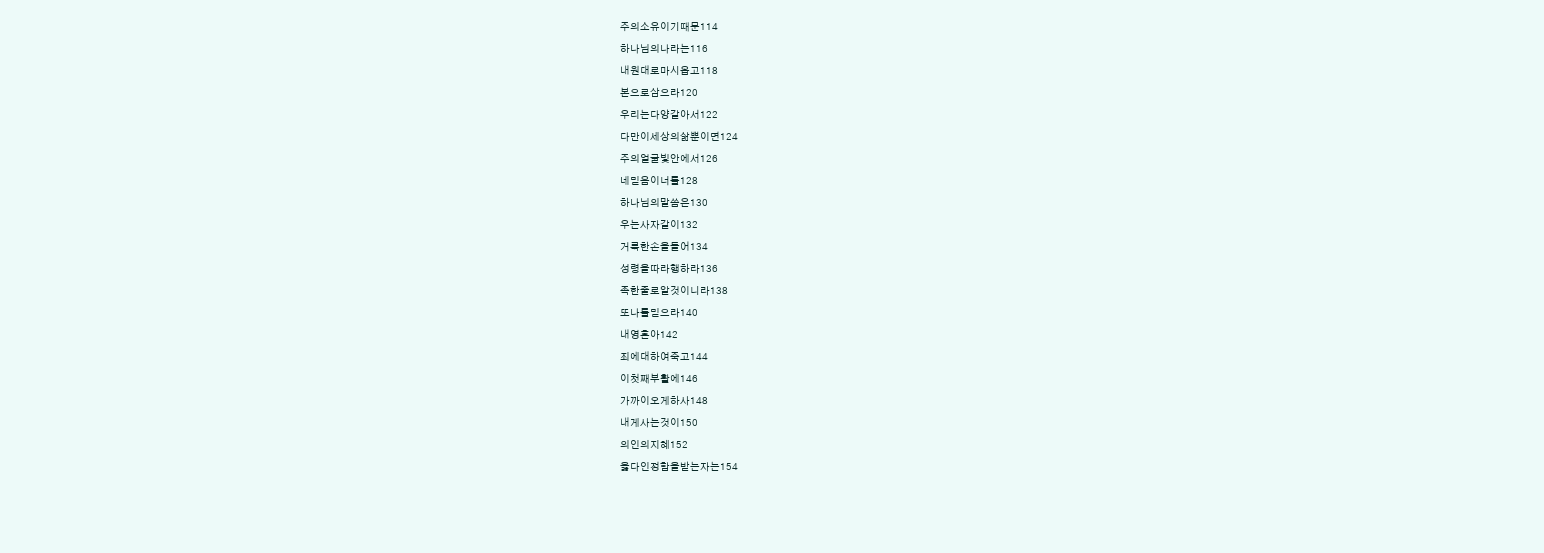주의소유이기때문114
하나님의나라는116
내원대로마시옵고118
본으로삼으라120
우리는다양같아서122
다만이세상의삶뿐이면124
주의얼굴빛안에서126
네믿음이너를128
하나님의말씀은130
우는사자같이132
거룩한손을들어134
성령을따라행하라136
족한줄로알것이니라138
또나를믿으라140
내영혼아142
죄에대하여죽고144
이첫째부활에146
가까이오게하사148
내게사는것이150
의인의지혜152
옳다인정함을받는자는154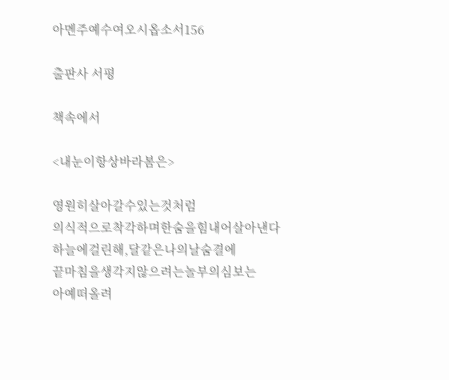아멘주예수여오시옵소서156

출판사 서평

책속에서

<내눈이항상바라봄은>

영원히살아갈수있는것처럼
의식적으로착각하며한숨을힘내어살아낸다
하늘에걸린해,달같은나의날숨결에
끝마침을생각지않으려는놀부의심보는
아예떠올려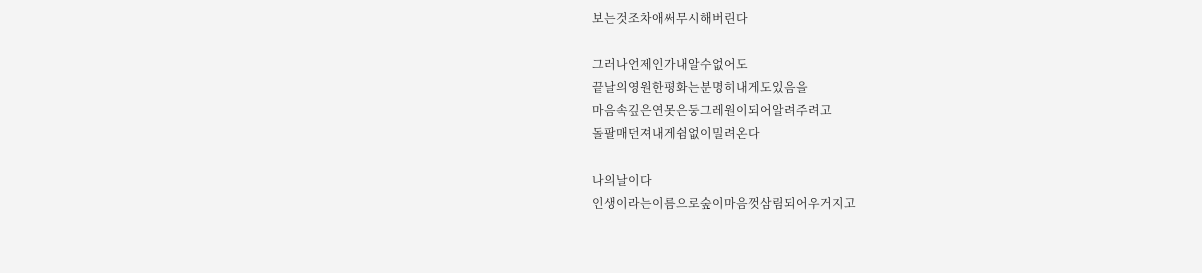보는것조차애써무시해버린다

그러나언제인가내알수없어도
끝날의영원한평화는분명히내게도있음을
마음속깊은연못은둥그레원이되어알려주려고
돌팔매던져내게쉼없이밀려온다

나의날이다
인생이라는이름으로숲이마음껏삼림되어우거지고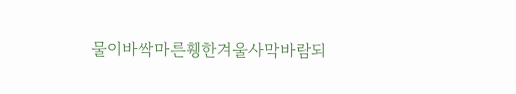물이바싹마른휑한겨울사막바람되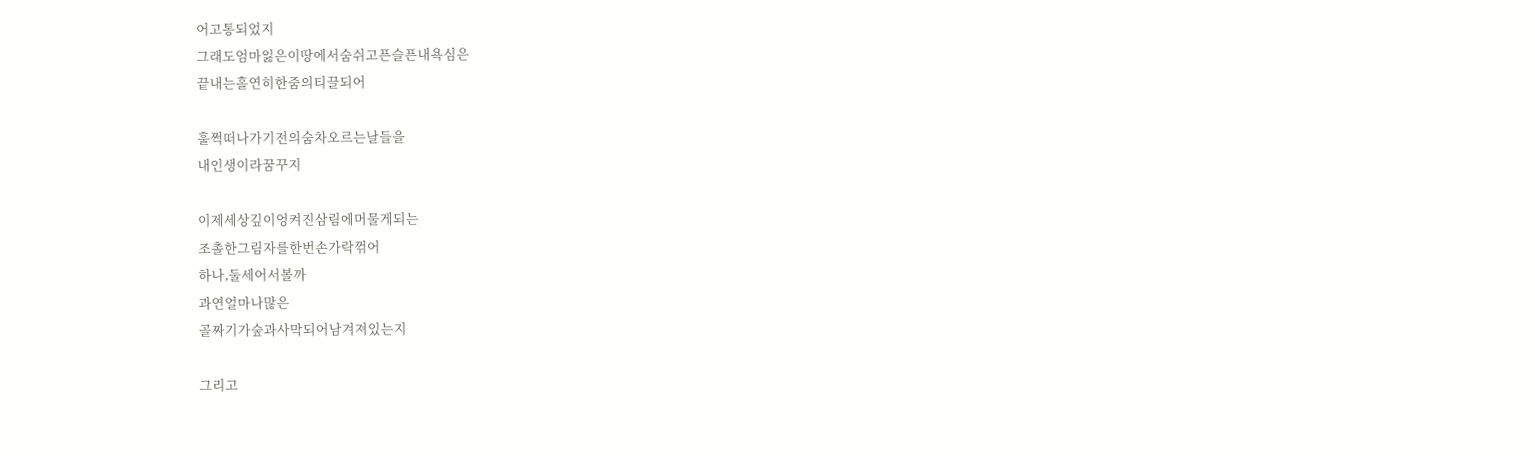어고통되었지
그래도엄마잃은이땅에서숨쉬고픈슬픈내욕심은
끝내는홀연히한줌의티끌되어

훌쩍떠나가기전의숨차오르는날들을
내인생이라꿈꾸지

이제세상깊이엉켜진삼림에머물게되는
조촐한그림자를한번손가락꺾어
하나,둘세어서볼까
과연얼마나많은
골짜기가숲과사막되어남겨져있는지

그리고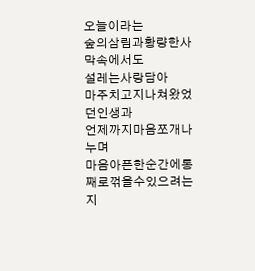오늘이라는
숲의삼림과황량한사막속에서도
설레는사랑담아
마주치고지나쳐왔었던인생과
언제까지마음쪼개나누며
마음아픈한순간에통째로꺾을수있으려는지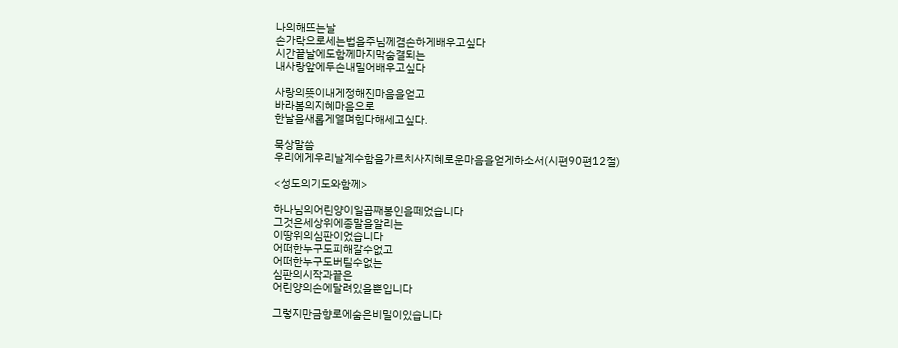나의해뜨는날
손가락으로세는법을주님께겸손하게배우고싶다
시간끝날에도함께마지막숨결되는
내사랑앞에두손내밀어배우고싶다

사랑의뜻이내게정해진마음을얻고
바라봄의지혜마음으로
한날을새롭게열며힘다해세고싶다.

묵상말씀
우리에게우리날계수함을가르치사지혜로운마음을얻게하소서(시편90편12절)

<성도의기도와함께>

하나님의어린양이일곱째봉인을떼었습니다
그것은세상위에종말을알리는
이땅위의심판이었습니다
어떠한누구도피해갈수없고
어떠한누구도버틸수없는
심판의시작과끝은
어린양의손에달려있을뿐입니다

그렇지만금향로에숨은비밀이있습니다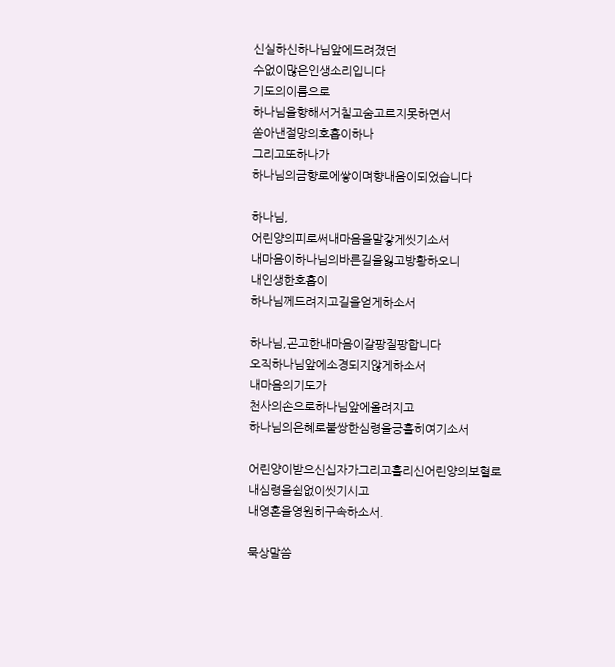신실하신하나님앞에드려졌던
수없이많은인생소리입니다
기도의이름으로
하나님을향해서거칠고숨고르지못하면서
쏟아낸절망의호흡이하나
그리고또하나가
하나님의금향로에쌓이며향내음이되었습니다

하나님,
어린양의피로써내마음을말갛게씻기소서
내마음이하나님의바른길을잃고방황하오니
내인생한호흡이
하나님께드려지고길을얻게하소서

하나님,곤고한내마음이갈팡질팡합니다
오직하나님앞에소경되지않게하소서
내마음의기도가
천사의손으로하나님앞에올려지고
하나님의은혜로불쌍한심령을긍휼히여기소서

어린양이받으신십자가그리고흘리신어린양의보혈로
내심령을쉼없이씻기시고
내영혼을영원히구속하소서.

묵상말씀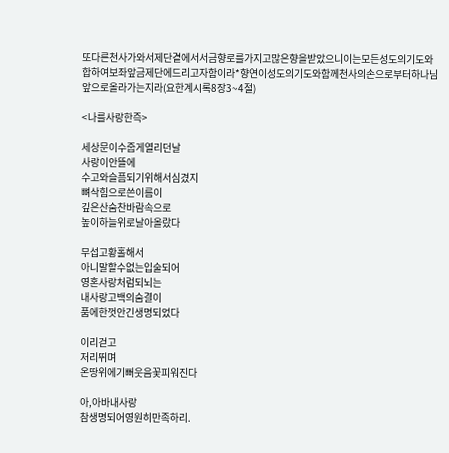또다른천사가와서제단곁에서서금향로를가지고많은향을받았으니이는모든성도의기도와합하여보좌앞금제단에드리고자함이라*향연이성도의기도와함께천사의손으로부터하나님앞으로올라가는지라(요한계시록8장3~4절)

<나를사랑한즉>

세상문이수줍게열리던날
사랑이안뜰에
수고와슬픔되기위해서심겼지
뼈삭힘으로쓴이름이
깊은산숨찬바람속으로
높이하늘위로날아올랐다

무섭고황홀해서
아니말할수없는입술되어
영혼사랑처럼되뇌는
내사랑고백의숨결이
품에한껏안긴생명되었다

이리걷고
저리뛰며
온땅위에기뻐웃음꽃피워진다

아,아바내사랑
참생명되어영원히만족하리.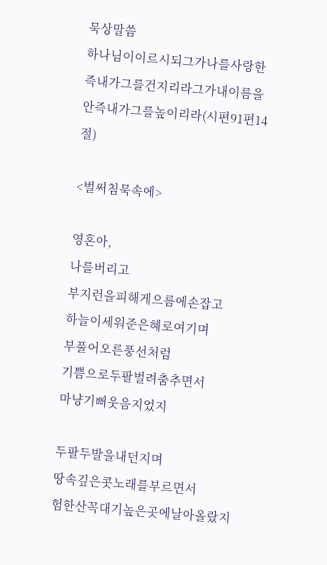묵상말씀
하나님이이르시되그가나를사랑한즉내가그를건지리라그가내이름을안즉내가그를높이리라(시편91편14절)

<벌써침묵속에>

영혼아,
나를버리고
부지런을피해게으름에손잡고
하늘이세워준은혜로여기며
부풀어오른풍선처럼
기쁨으로두팔벌려춤추면서
마냥기뻐웃음지었지

두팔두발을내던지며
땅속깊은콧노래를부르면서
험한산꼭대기높은곳에날아올랐지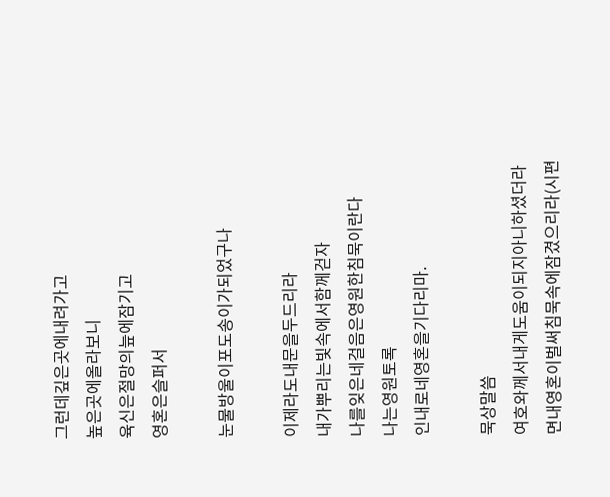그런데깊은곳에내려가고
높은곳에올라보니
육신은절망의늪에잠기고
영혼은슬퍼서

눈물방울이포도송이가되었구나

이제라도내문을두드리라
내가뿌리는빛속에서함께걷자
나를잊은네걸음은영원한침묵이란다
나는영원토록
인내로네영혼을기다리마.

묵상말씀
여호와께서내게도움이되지아니하셨더라면내영혼이벌써침묵속에잠겼으리라(시편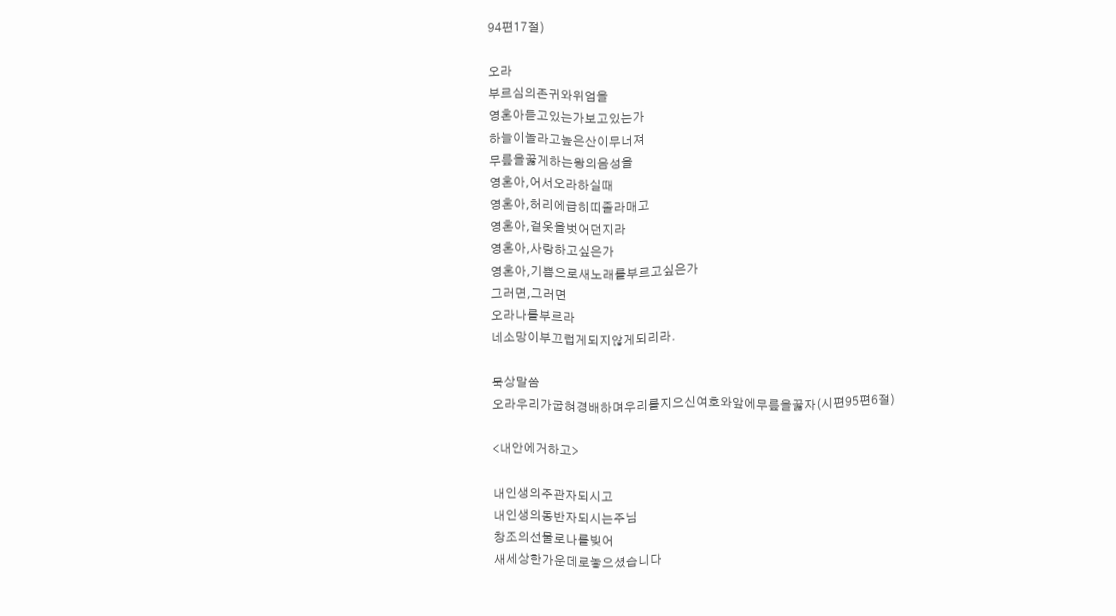94편17절)

오라
부르심의존귀와위엄을
영혼아듣고있는가보고있는가
하늘이놀라고높은산이무너져
무릎을꿇게하는왕의음성을
영혼아,어서오라하실때
영혼아,허리에급히띠졸라매고
영혼아,겉옷을벗어던지라
영혼아,사랑하고싶은가
영혼아,기쁨으로새노래를부르고싶은가
그러면,그러면
오라나를부르라
네소망이부끄럽게되지않게되리라.

묵상말씀
오라우리가굽혀경배하며우리를지으신여호와앞에무릎을꿇자(시편95편6절)

<내안에거하고>

내인생의주관자되시고
내인생의동반자되시는주님
창조의선물로나를빚어
새세상한가운데로놓으셨습니다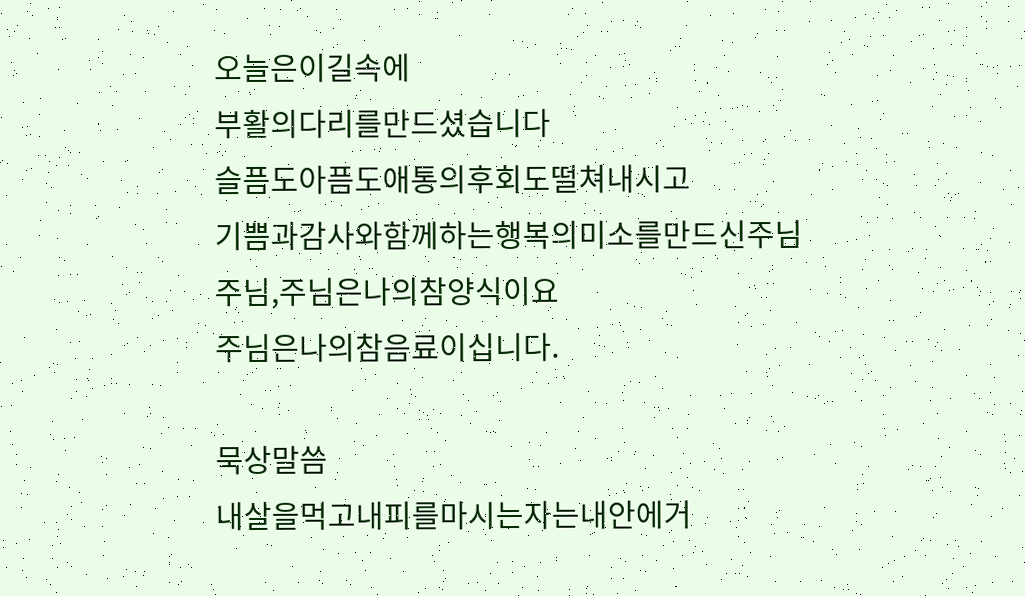오늘은이길속에
부활의다리를만드셨습니다
슬픔도아픔도애통의후회도떨쳐내시고
기쁨과감사와함께하는행복의미소를만드신주님
주님,주님은나의참양식이요
주님은나의참음료이십니다.

묵상말씀
내살을먹고내피를마시는자는내안에거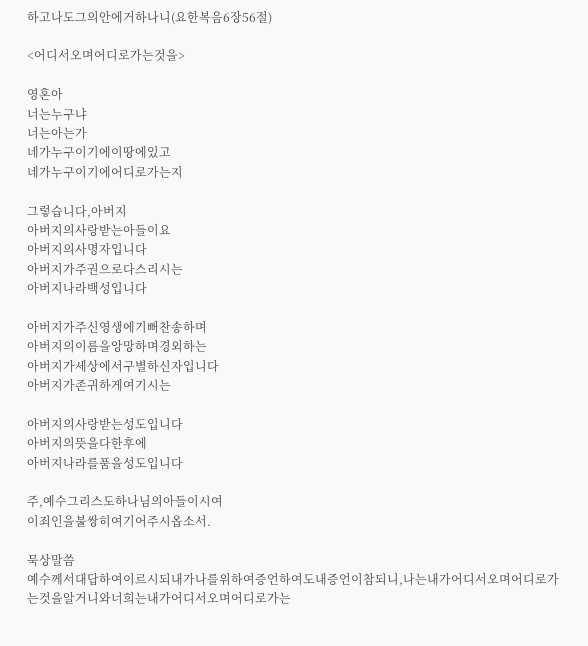하고나도그의안에거하나니(요한복음6장56절)

<어디서오며어디로가는것을>

영혼아
너는누구냐
너는아는가
네가누구이기에이땅에있고
네가누구이기에어디로가는지

그렇습니다,아버지
아버지의사랑받는아들이요
아버지의사명자입니다
아버지가주권으로다스리시는
아버지나라백성입니다

아버지가주신영생에기뻐찬송하며
아버지의이름을앙망하며경외하는
아버지가세상에서구별하신자입니다
아버지가존귀하게여기시는

아버지의사랑받는성도입니다
아버지의뜻을다한후에
아버지나라를품을성도입니다

주,예수그리스도하나님의아들이시여
이죄인을불쌍히여기어주시옵소서.

묵상말씀
예수께서대답하여이르시되내가나를위하여증언하여도내증언이참되니,나는내가어디서오며어디로가는것을알거니와너희는내가어디서오며어디로가는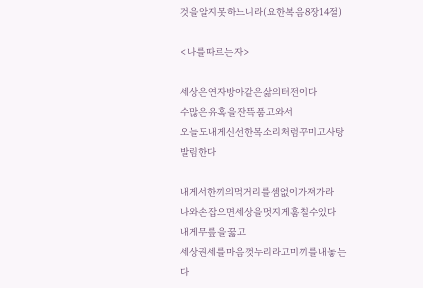것을알지못하느니라(요한복음8장14절)

<나를따르는자>

세상은연자방아같은삶의터전이다
수많은유혹을잔뜩품고와서
오늘도내게신선한목소리처럼꾸미고사탕발림한다

내게서한끼의먹거리를셈없이가져가라
나와손잡으면세상을멋지게훔칠수있다
내게무릎을꿇고
세상권세를마음껏누리라고미끼를내놓는다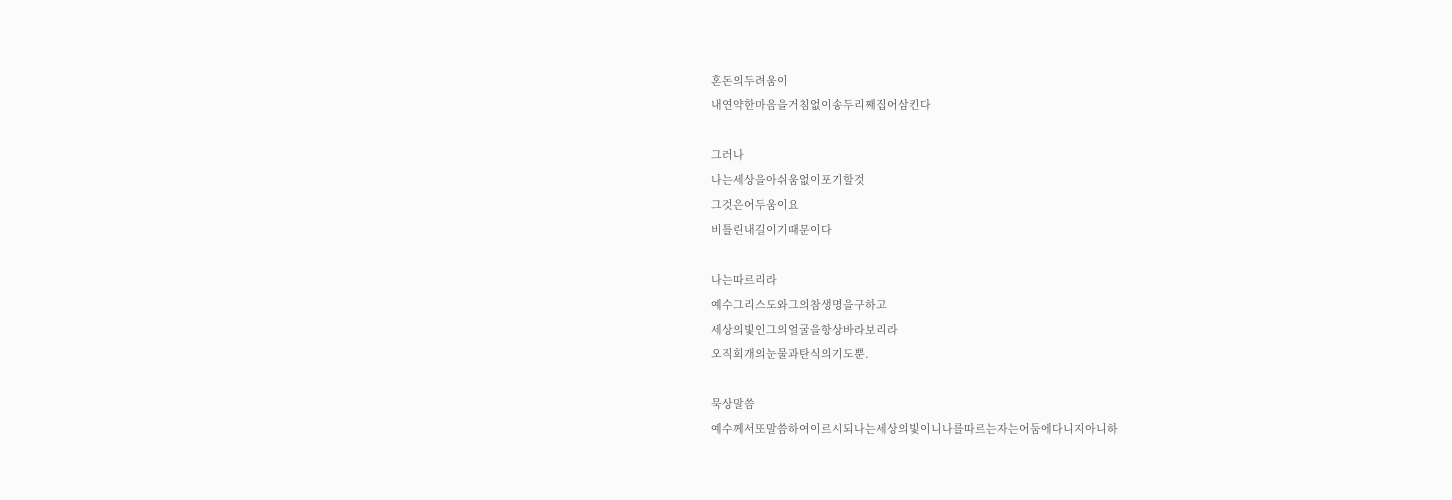혼돈의두려움이
내연약한마음을거침없이송두리째집어삼킨다

그러나
나는세상을아쉬움없이포기할것
그것은어두움이요
비틀린내길이기때문이다

나는따르리라
예수그리스도와그의참생명을구하고
세상의빛인그의얼굴을항상바라보리라
오직회개의눈물과탄식의기도뿐.

묵상말씀
예수께서또말씀하여이르시되나는세상의빛이니나를따르는자는어둠에다니지아니하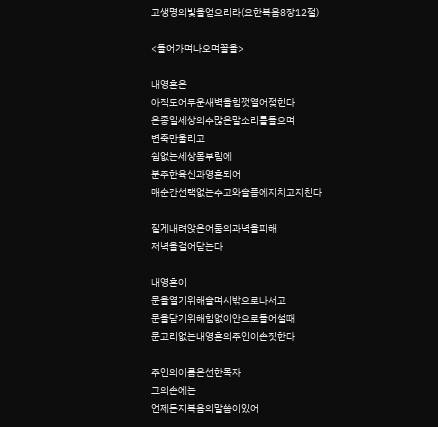고생명의빛을얻으리라(요한복음8장12절)

<들어가며나오며꼴을>

내영혼은
아직도어두운새벽을힘껏열어젖힌다
온종일세상의수많은말소리를들으며
변죽만울리고
쉼없는세상몸부림에
분주한육신과영혼되어
매순간선택없는수고와슬픔에지치고지친다

짙게내려앉은어둠의과녁을피해
저녁을걸어닫는다

내영혼이
문을열기위해슬며시밖으로나서고
문을닫기위해힘없이안으로들어설때
문고리없는내영혼의주인이손짓한다

주인의이름은선한목자
그의손에는
언제든지복음의말씀이있어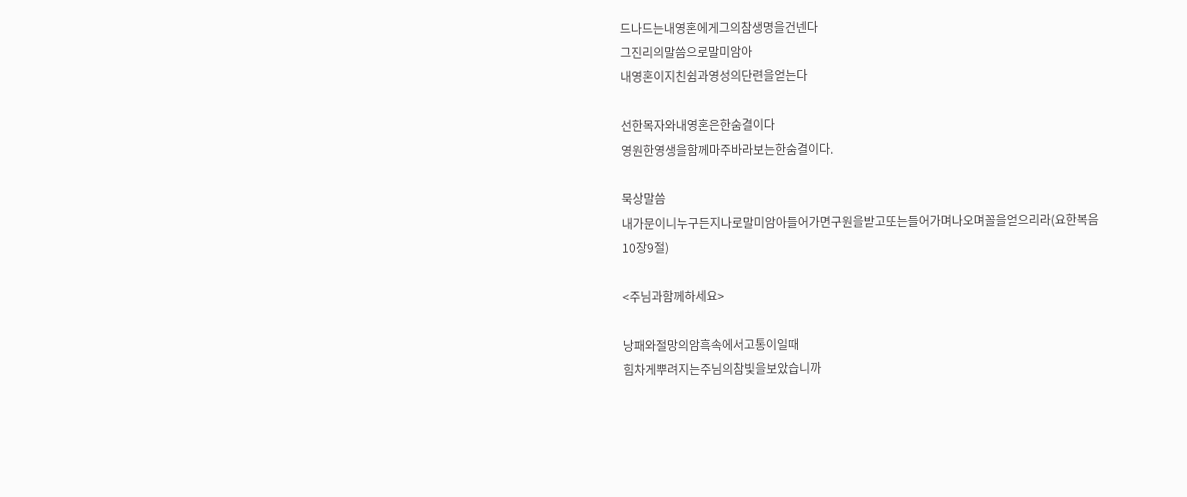드나드는내영혼에게그의참생명을건넨다
그진리의말씀으로말미암아
내영혼이지친쉼과영성의단련을얻는다

선한목자와내영혼은한숨결이다
영원한영생을함께마주바라보는한숨결이다.

묵상말씀
내가문이니누구든지나로말미암아들어가면구원을받고또는들어가며나오며꼴을얻으리라(요한복음10장9절)

<주님과함께하세요>

낭패와절망의암흑속에서고통이일때
힘차게뿌려지는주님의참빛을보았습니까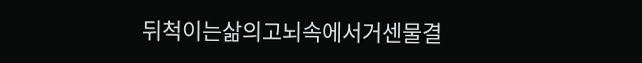뒤척이는삶의고뇌속에서거센물결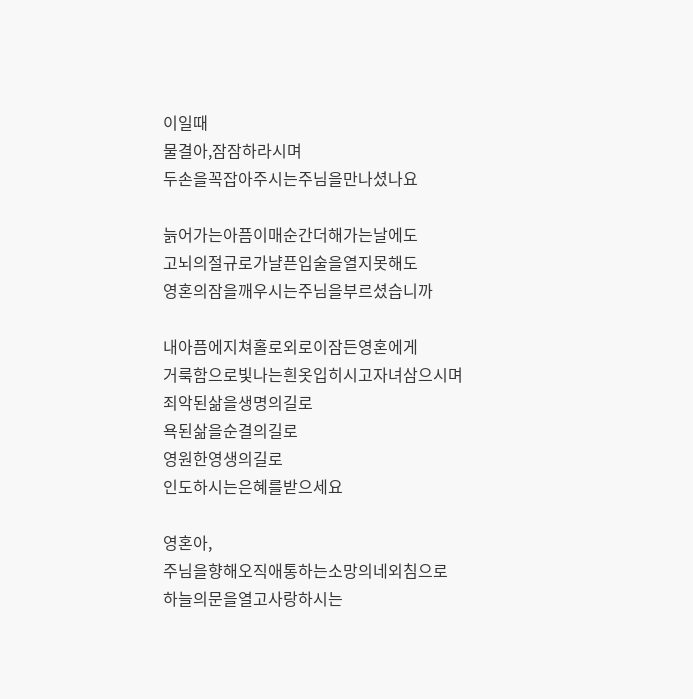이일때
물결아,잠잠하라시며
두손을꼭잡아주시는주님을만나셨나요

늙어가는아픔이매순간더해가는날에도
고뇌의절규로가냘픈입술을열지못해도
영혼의잠을깨우시는주님을부르셨습니까

내아픔에지쳐홀로외로이잠든영혼에게
거룩함으로빛나는흰옷입히시고자녀삼으시며
죄악된삶을생명의길로
욕된삶을순결의길로
영원한영생의길로
인도하시는은혜를받으세요

영혼아,
주님을향해오직애통하는소망의네외침으로
하늘의문을열고사랑하시는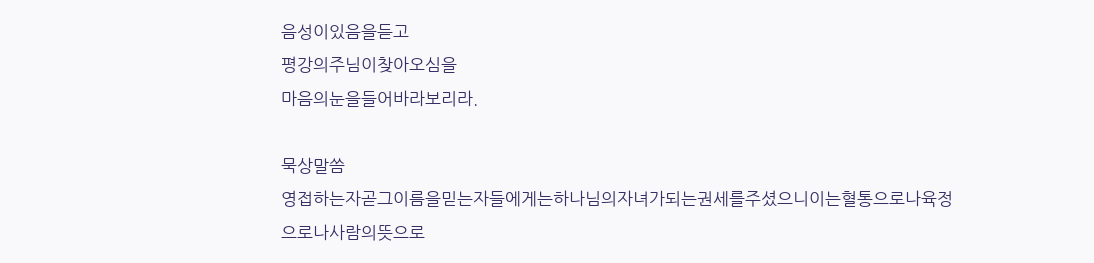음성이있음을듣고
평강의주님이찾아오심을
마음의눈을들어바라보리라.

묵상말씀
영접하는자곧그이름을믿는자들에게는하나님의자녀가되는권세를주셨으니이는혈통으로나육정으로나사람의뜻으로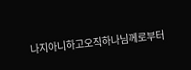나지아니하고오직하나님께로부터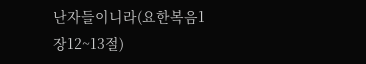난자들이니라(요한복음1장12~13절)